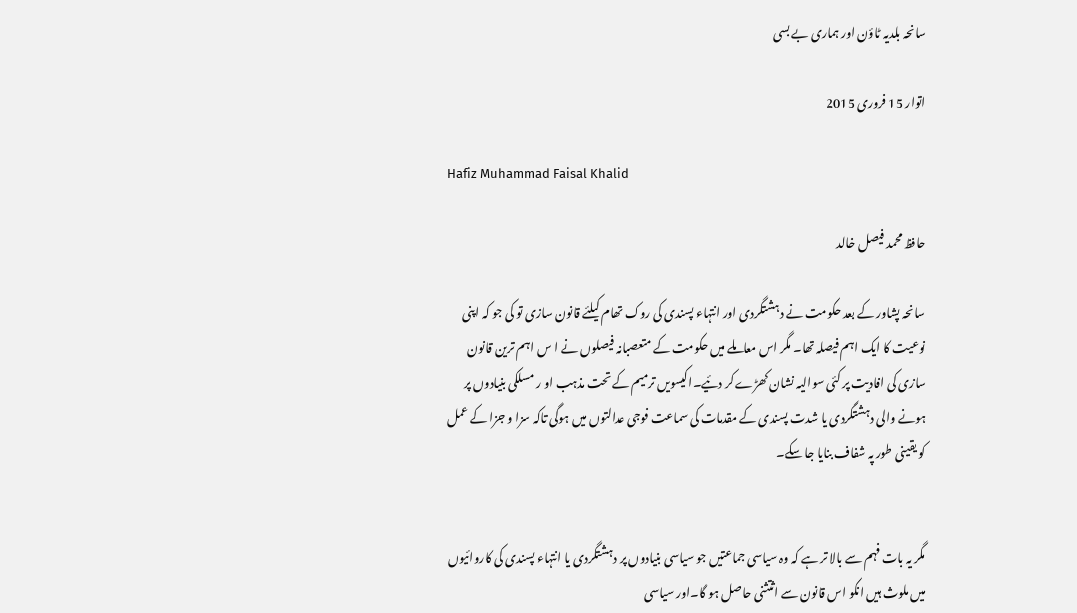سانحہ بلدیہ ٹاؤن اور ہماری بے بسی

اتوار 15 فروری 2015

Hafiz Muhammad Faisal Khalid

حافظ محمد فیصل خالد

سانحہ پشاور کے بعد حکومت نے دہشتگردی اور انتہاء پسندی کی روک تھام کیلئے قانون سازی تو کی جو کہ اپنی نوعیت کا ایک اہم فیصلہ تھا۔ مگر اس معاملے میں حکومت کے متعصبانہ فیصلوں نے ا س اہم ترین قانون سازی کی افادیت پر کئی سوالیہ نشان کھڑے کر دئیے۔اکیسویں ترمیم کے تحت مذہب او ر مسلکی بنیادوں پر ہونے والی دہشتگردی یا شدت پسندی کے مقدمات کی سماعت فوجی عدالتوں میں ہوگی تاکہ سزا و جزا کے عمل کو یقینی طور پہ شفاف بنایا جا سکے۔


مگر یہ بات فہم سے بالا تر ہے کہ وہ سیاسی جماعتیں جو سیاسی بنیادوں پر دہشتگردی یا انتہاء پسندی کی کاروائیوں میں ملوث ہیں انکو اس قانون سے اثتثنی حاصل ہو گا۔اور سیاسی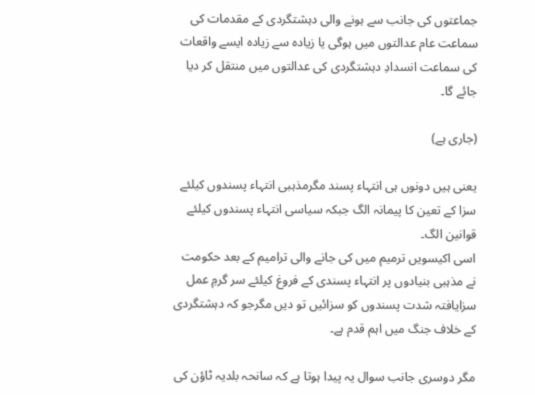جماعتوں کی جانب سے ہونے والی دہشتگردی کے مقدمات کی سماعت عام عدالتوں میں ہوگی یا زیادہ سے زیادہ ایسے واقعات کی سماعت انسدادِ دہشتگردی کی عدالتوں میں منتقل کر دیا جائے گا۔

(جاری ہے)

یعنی ہیں دونوں ہی انتہاء پسند مگرمذہبی انتہاء پسندوں کیلئے سزا کے تعین کا پیمانہ الگ جبکہ سیاسی انتہاء پسندوں کیلئے قوانین الگ۔
اسی اکیسویں ترمیم میں کی جانے والی ترامیم کے بعد حکومت نے مذہبی بنیادوں پر انتہاء پسندی کے فروغ کیلئے سر گرمِ عمل سزایافتہ شدت پسندوں کو سزائیں تو دیں مگرجو کہ دہشتگردی کے خلاف جنگ میں اہم قدم ہے۔

مگر دوسری جانب سوال یہ پیدا ہوتا ہے کہ سانحہ بلدیہ ٹاؤن کی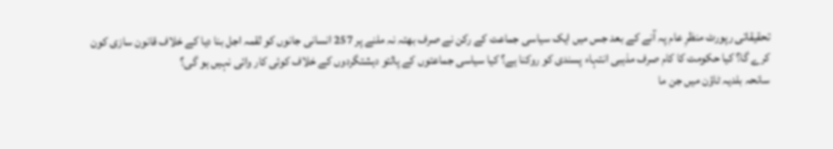تحقیقاتی رپورٹ منظرِ عام پہ آنے کے بعد جس میں ایک سیاسی جماعت کے رکن نے صرف بھتہ نہ ملنے پر 257 انسانی جانوں کو لقمہ اجل بنا دیا کے خلاف قانون سازی کون کرے گا؟ کیا حکومت کا کام صرف مذہبی انتہاء پسندی کو روکنا ہے؟ کیا سیاسی جماعتوں کے پالتو دہشتگردوں کے خلاف کوئی کار وائی نہیں ہو گی؟
سانحہ بلدیہ ٹاؤن میں جن ما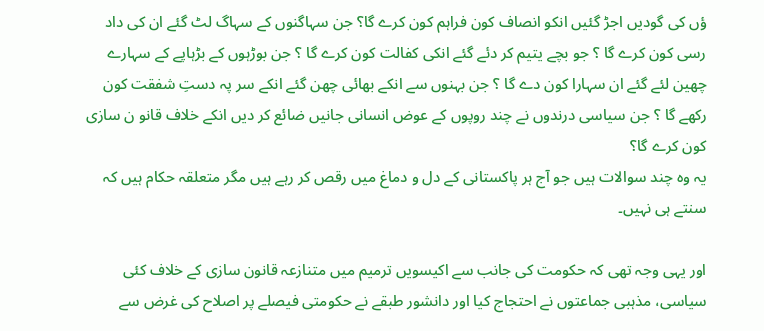ؤں کی گودیں اجڑ گئیں انکو انصاف کون فراہم کون کرے گا؟ جن سہاگنوں کے سہاگ لٹ گئے ان کی داد رسی کون کرے گا ؟ جو بچے یتیم کر دئے گئے انکی کفالت کون کرے گا ؟ جن بوڑہوں کے بڑہاپے کے سہارے چھین لئے گئے ان سہارا کون دے گا ؟ جن بہنوں سے انکے بھائی چھن گئے انکے سر پہ دستِ شفقت کون رکھے گا ؟ جن سیاسی درندوں نے چند روپوں کے عوض انسانی جانیں ضائع کر دیں انکے خلاف قانو ن سازی کون کرے گا؟
یہ وہ چند سوالات ہیں جو آج ہر پاکستانی کے دل و دماغ میں رقص کر رہے ہیں مگر متعلقہ حکام ہیں کہ سنتے ہی نہیں۔

اور یہی وجہ تھی کہ حکومت کی جانب سے اکیسویں ترمیم میں متنازعہ قانون سازی کے خلاف کئی سیاسی، مذہبی جماعتوں نے احتجاج کیا اور دانشور طبقے نے حکومتی فیصلے پر اصلاح کی غرض سے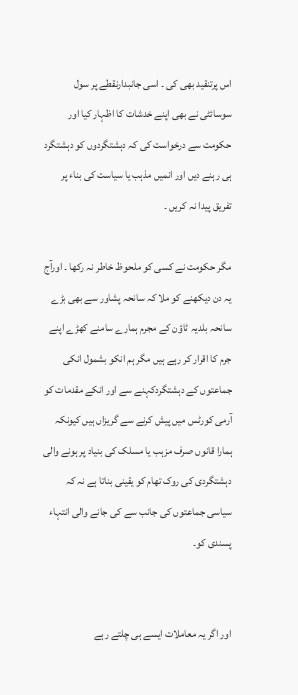اس پرتنقید بھی کی ۔ اسی جانبدارنقطے پر سول سوسائٹی نے بھی اپنے خدشات کا اظہار کیا اور حکومت سے درخواست کی کہ دہشتگردوں کو دہشتگرد ہی رہنے دیں اور انمیں مذہب یا سیاست کی بناء پر تفریق پیدا نہ کریں ۔

مگر حکومت نے کسی کو ملحوظ خاطر نہ رکھا ۔ اورآج یہ دن دیکھنے کو ملا کہ سانحہ پشاور سے بھی بڑے سانحہ بلدیہ ٹاؤن کے مجرم ہمارے سامنے کھڑے اپنے جرم کا اقرار کر رہے ہیں مگر ہم انکو بشمول انکی جماعتوں کے دہشتگردکہنے سے اور انکے مقدمات کو آرمی کورٹس میں پیش کرنے سے گریزاں ہیں کیونکہ ہمارا قانوں صرف مزہب یا مسلک کی بنیاد پر ہونے والی دہشتگردی کی روک تھام کو یقینی بناتا ہے نہ کہ سیاسی جماعتوں کی جانب سے کی جانے والی انتہاء پسندی کو۔


اور اگر یہ معاملات ایسے ہی چلتے رہے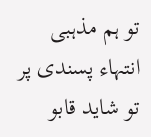تو ہم مذہبی انتہاء پسندی پر تو شاید قابو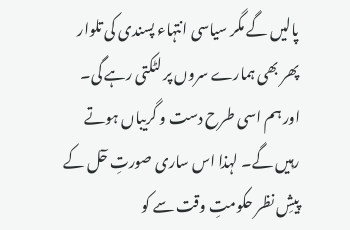پالیں گے مگر سیاسی انتہاء پسندی کی تلوار پھر بھی ہمارے سروں پر لٹکتی رہے گی۔ اور ہم اسی طرح دست و گریباں ہوتے رہیں گے۔ لہذا اس ساری صورتِ حٓل کے پیشِ نظر حکومتِ وقت سے کو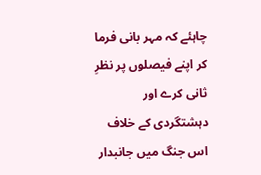چاہئے کہ مہر بانی فرما کر اپنے فیصلوں پر نظرِ ثانی کرے اور دہشتگردی کے خلاف اس جنگ میں جانبدار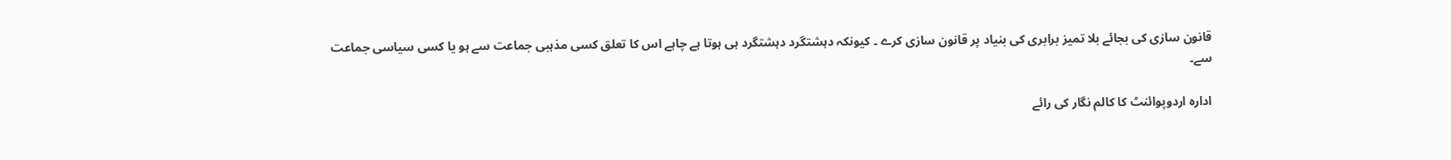قانون سازی کی بجائے بلا تمیز برابری کی بنیاد پر قانون سازی کرے ۔ کیونکہ دہشتگرد دہشتگرد ہی ہوتا ہے چاہے اس کا تعلق کسی مذہبی جماعت سے ہو یا کسی سیاسی جماعت سے۔

ادارہ اردوپوائنٹ کا کالم نگار کی رائے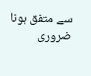سے متفق ہونا ضروری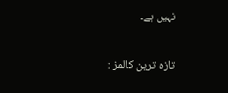نہیں ہے۔

تازہ ترین کالمز :